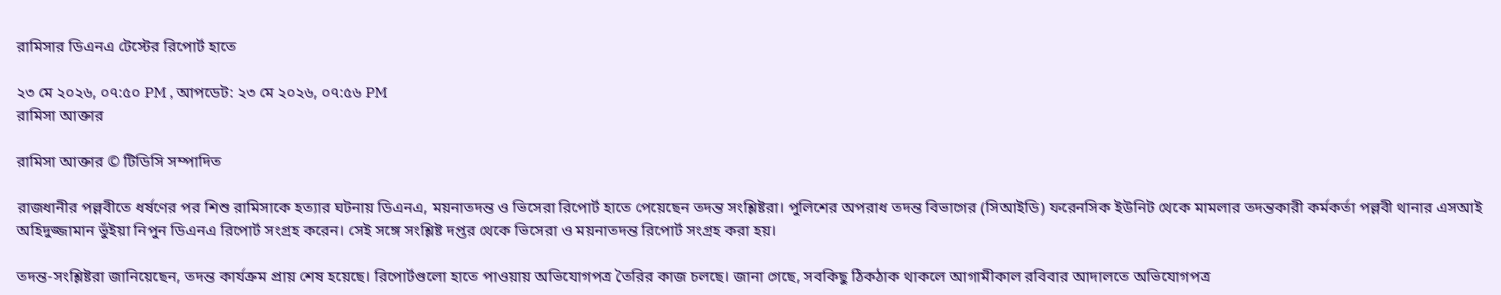রামিসার ডিএনএ টেস্টের রিপোর্ট হাতে

২৩ মে ২০২৬, ০৭:৫০ PM , আপডেট: ২৩ মে ২০২৬, ০৭:৫৬ PM
রামিসা আক্তার

রামিসা আক্তার © টিডিসি সম্পাদিত

রাজধানীর পল্লবীতে ধর্ষণের পর শিশু রামিসাকে হত্যার ঘটনায় ডিএনএ, ময়নাতদন্ত ও ভিসেরা রিপোর্ট হাতে পেয়েছেন তদন্ত সংশ্লিষ্টরা। পুলিশের অপরাধ তদন্ত বিভাগের (সিআইডি) ফরেনসিক ইউনিট থেকে মামলার তদন্তকারী কর্মকর্তা পল্লবী থানার এসআই অহিদুজ্জামান ভুঁইয়া নিপুন ডিএনএ রিপোর্ট সংগ্রহ করেন। সেই সঙ্গে সংশ্লিষ্ট দপ্তর থেকে ভিসেরা ও ময়নাতদন্ত রিপোর্ট সংগ্রহ করা হয়।

তদন্ত-সংশ্লিষ্টরা জানিয়েছেন, তদন্ত কার্যক্রম প্রায় শেষ হয়েছে। রিপোর্টগুলো হাতে পাওয়ায় অভিযোগপত্র তৈরির কাজ চলছে। জানা গেছে, সবকিছু ঠিকঠাক থাকলে আগামীকাল রবিবার আদালতে অভিযোগপত্র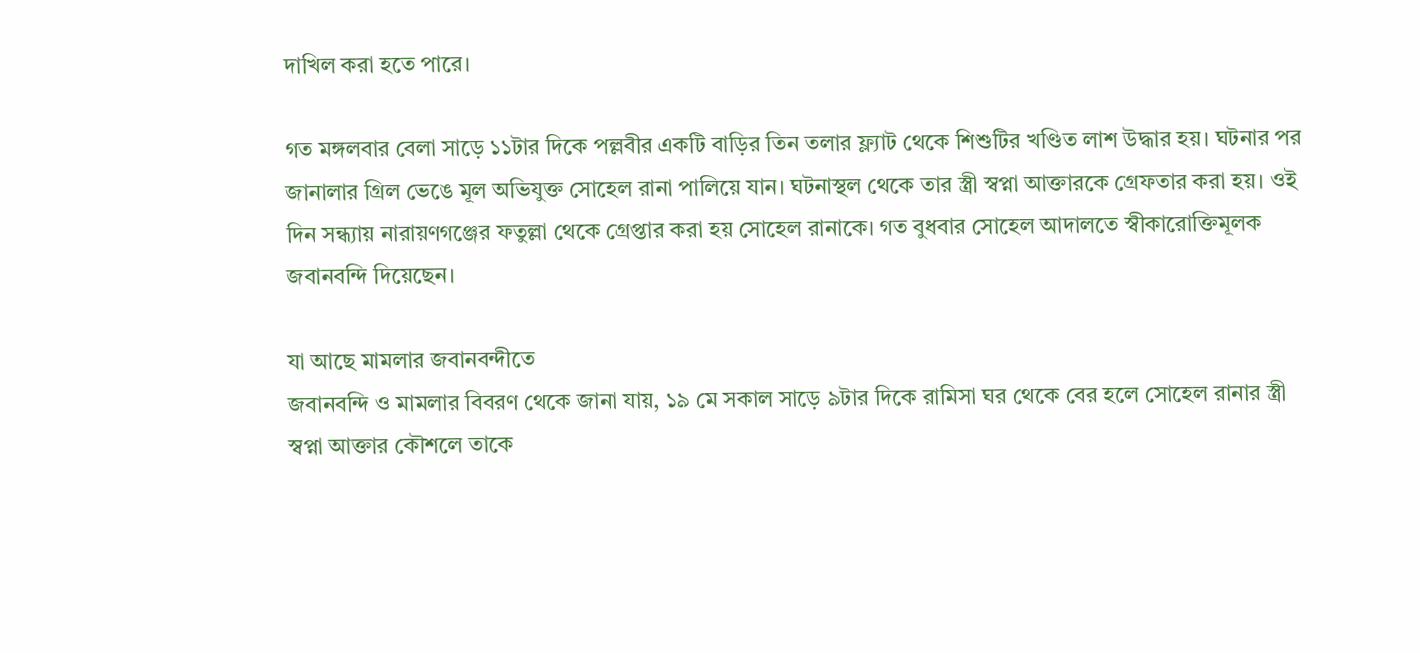দাখিল করা হতে পারে।

গত মঙ্গলবার বেলা সাড়ে ১১টার দিকে পল্লবীর একটি বাড়ির তিন তলার ফ্ল্যাট থেকে শিশুটির খণ্ডিত লাশ উদ্ধার হয়। ঘটনার পর জানালার গ্রিল ভেঙে মূল অভিযুক্ত সোহেল রানা পালিয়ে যান। ঘটনাস্থল থেকে তার স্ত্রী স্বপ্না আক্তারকে গ্রেফতার করা হয়। ওই দিন সন্ধ্যায় নারায়ণগঞ্জের ফতুল্লা থেকে গ্রেপ্তার করা হয় সোহেল রানাকে। গত বুধবার সোহেল আদালতে স্বীকারোক্তিমূলক জবানবন্দি দিয়েছেন।

যা আছে মামলার জবানবন্দীতে
জবানবন্দি ও মামলার বিবরণ থেকে জানা যায়, ১৯ মে সকাল সাড়ে ৯টার দিকে রামিসা ঘর থেকে বের হলে সোহেল রানার স্ত্রী স্বপ্না আক্তার কৌশলে তাকে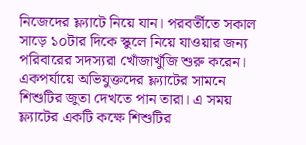নিজেদের ফ্ল্যাটে নিয়ে যান। পরবর্তীতে সকাল সাড়ে ১০টার দিকে স্কুলে নিয়ে যাওয়ার জন্য পরিবারের সদস্যরা খোঁজাখুঁজি শুরু করেন। একপর্যায়ে অভিযুক্তদের ফ্ল্যাটের সামনে শিশুটির জুতা দেখতে পান তারা। এ সময় ফ্ল্যাটের একটি কক্ষে শিশুটির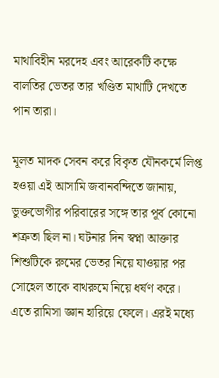মাথাবিহীন মরদেহ এবং আরেকটি কক্ষে বালতির ভেতর তার খণ্ডিত মাথাটি দেখতে পান তারা।

মূলত মাদক সেবন করে বিকৃত যৌনকর্মে লিপ্ত হওয়া এই আসামি জবানবন্দিতে জানায়, ভুক্তভোগীর পরিবারের সঙ্গে তার পূর্ব কোনো শত্রুতা ছিল না। ঘটনার দিন স্বপ্না আক্তার শিশুটিকে রুমের ভেতর নিয়ে যাওয়ার পর সোহেল তাকে বাথরুমে নিয়ে ধর্ষণ করে। এতে রামিসা জ্ঞান হারিয়ে ফেলে। এরই মধ্যে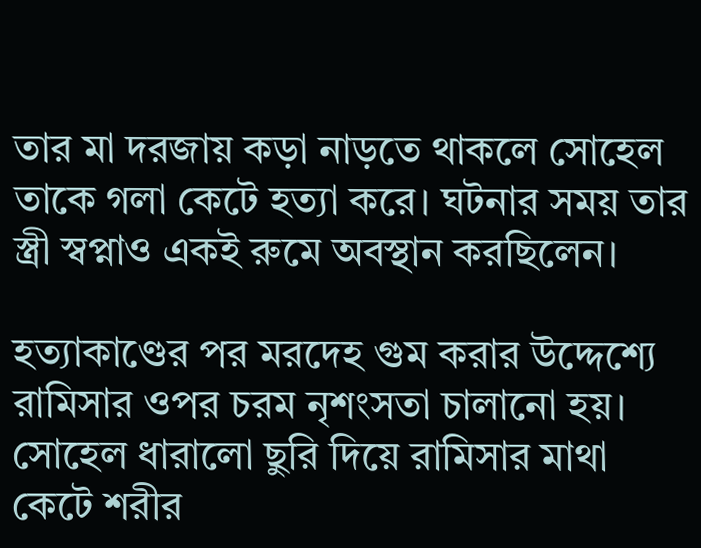তার মা দরজায় কড়া নাড়তে থাকলে সোহেল তাকে গলা কেটে হত্যা করে। ঘটনার সময় তার স্ত্রী স্বপ্নাও একই রুমে অবস্থান করছিলেন।

হত্যাকাণ্ডের পর মরদেহ গুম করার উদ্দেশ্যে রামিসার ওপর চরম নৃশংসতা চালানো হয়। সোহেল ধারালো ছুরি দিয়ে রামিসার মাথা কেটে শরীর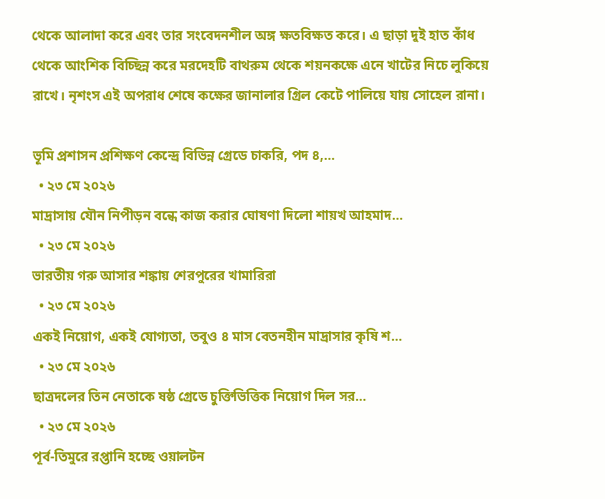থেকে আলাদা করে এবং তার সংবেদনশীল অঙ্গ ক্ষতবিক্ষত করে। এ ছাড়া দুই হাত কাঁধ থেকে আংশিক বিচ্ছিন্ন করে মরদেহটি বাথরুম থেকে শয়নকক্ষে এনে খাটের নিচে লুকিয়ে রাখে। নৃশংস এই অপরাধ শেষে কক্ষের জানালার গ্রিল কেটে পালিয়ে যায় সোহেল রানা।

ভূমি প্রশাসন প্রশিক্ষণ কেন্দ্রে বিভিন্ন গ্রেডে চাকরি, পদ ৪,…
  • ২৩ মে ২০২৬
মাদ্রাসায় যৌন নিপীড়ন বন্ধে কাজ করার ঘোষণা দিলো শায়খ আহমাদ…
  • ২৩ মে ২০২৬
ভারতীয় গরু আসার শঙ্কায় শেরপুরের খামারিরা
  • ২৩ মে ২০২৬
একই নিয়োগ, একই যোগ্যতা, তবুও ৪ মাস বেতনহীন মাদ্রাসার কৃষি শ…
  • ২৩ মে ২০২৬
ছাত্রদলের তিন নেতাকে ষষ্ঠ গ্রেডে চুক্তিভিত্তিক নিয়োগ দিল সর…
  • ২৩ মে ২০২৬
পূর্ব-তিমুরে রপ্তানি হচ্ছে ওয়ালটন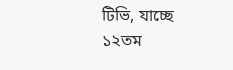টিভি, যাচ্ছে ১২তম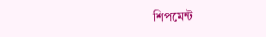শিপমেন্ট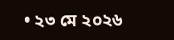• ২৩ মে ২০২৬